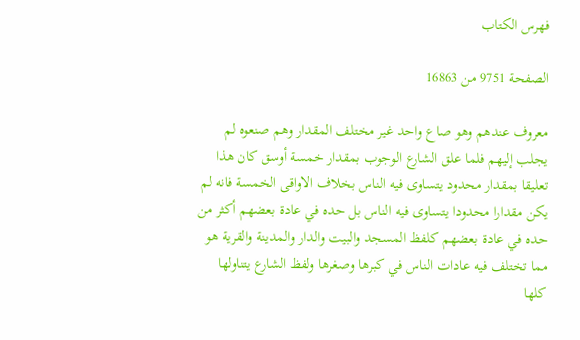فهرس الكتاب

الصفحة 9751 من 16863

معروف عندهم وهو صاع واحد غير مختلف المقدار وهم صنعوه لم يجلب إليهم فلما علق الشارع الوجوب بمقدار خمسة أوسق كان هذا تعليقا بمقدار محدود يتساوى فيه الناس بخلاف الاواقى الخمسة فانه لم يكن مقدارا محدودا يتساوى فيه الناس بل حده في عادة بعضهم أكثر من حده في عادة بعضهم كلفظ المسجد والبيت والدار والمدينة والقرية هو مما تختلف فيه عادات الناس في كبرها وصغرها ولفظ الشارع يتناولها كلها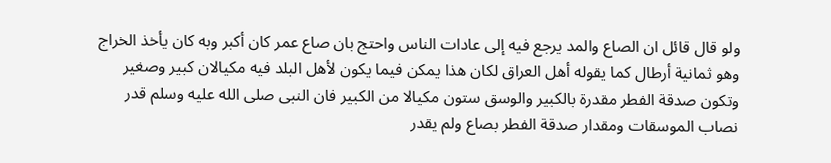ولو قال قائل ان الصاع والمد يرجع فيه إلى عادات الناس واحتج بان صاع عمر كان أكبر وبه كان يأخذ الخراج وهو ثمانية أرطال كما يقوله أهل العراق لكان هذا يمكن فيما يكون لأهل البلد فيه مكيالان كبير وصغير وتكون صدقة الفطر مقدرة بالكبير والوسق ستون مكيالا من الكبير فان النبى صلى الله عليه وسلم قدر نصاب الموسقات ومقدار صدقة الفطر بصاع ولم يقدر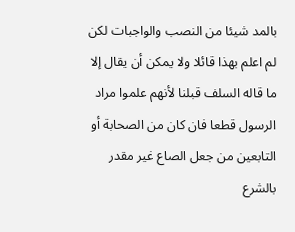بالمد شيئا من النصب والواجبات لكن لم اعلم بهذا قائلا ولا يمكن أن يقال إلا ما قاله السلف قبلنا لأنهم علموا مراد الرسول قطعا فان كان من الصحابة أو التابعين من جعل الصاع غير مقدر بالشرع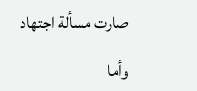صارت مسألة اجتهاد

وأما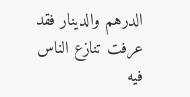الدرهم والدينار فقد عرفت تنازع الناس فيه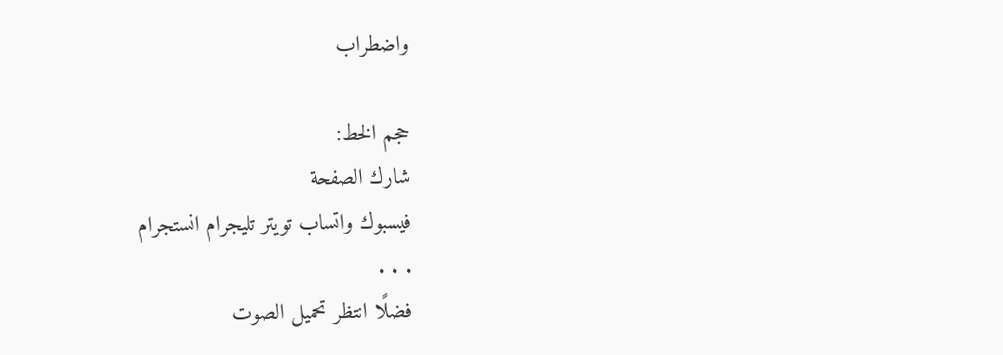واضطراب

حجم الخط:
شارك الصفحة
فيسبوك واتساب تويتر تليجرام انستجرام
. . .
فضلًا انتظر تحميل الصوت